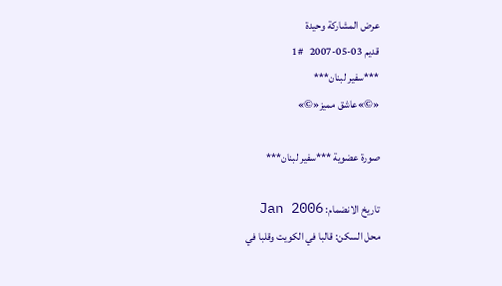عرض المشاركة وحيدة
قديم 03-05-2007   #1
***سفير لبنان***
«©»عاشق مميز«©»

صورة عضوية ***سفير لبنان***

تاريخ الانضمام: Jan 2006
محل السكن: قالبا في الكويت وقلبا في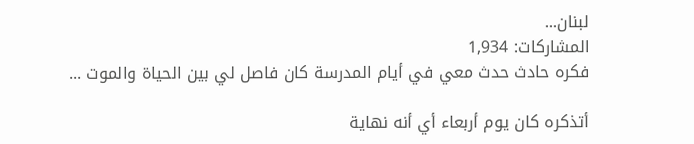لبنان...
المشاركات: 1,934
فكره حادث حدث معي في أيام المدرسة كان فاصل لي بين الحياة والموت ...

أتذكره كان يوم أربعاء أي أنه نهاية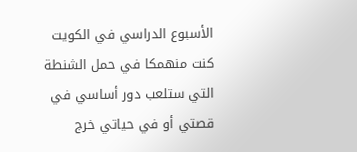الأسبوع الدراسي في الكويت كنت منهمكا في حمل الشنطة التي ستلعب دور أساسي في قصتي أو في حياتي خرج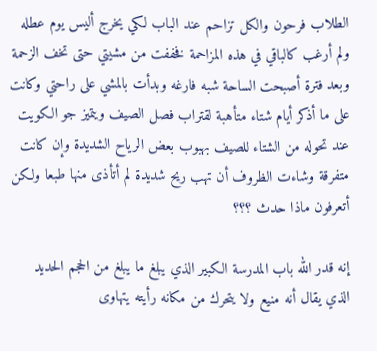الطلاب فرحون والكل تزاحم عند الباب لكي يخرج أليس يوم عطله ولم أرغب كالباقي في هذه المزاحمة فخففت من مشيتي حتى تخف الزحمة وبعد فترة أصبحت الساحة شبه فارغه وبدأت بالمشي على راحتي وكانت على ما أذكر أيام شتاء متأهبة لقتراب فصل الصيف ويتميز جو الكويت عند تحوله من الشتاء للصيف بهبوب بعض الرياح الشديدة وإن كانت متفرقة وشاءت الظروف أن تهب ريح شديدة لم أتأذى منها طبعا ولكن أتعرفون ماذا حدث ؟؟؟

إنه قدر الله باب المدرسة الكبير الذي يبلغ ما يبلغ من الحجم الحديد الذي يقال أنه منيع ولا يتحرك من مكانه رأيته يتهاوى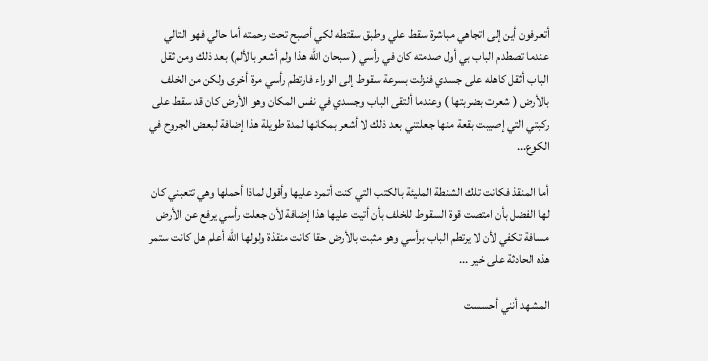أتعرفون أين إلى اتجاهي مباشرة سقط علي وطبق سقتطه لكي أصبح تحت رحمته أما حالي فهو التالي عندما تصطدم الباب بي أول صدمته كان في رأسي ( سبحان الله هذا ولم أشعر بالألم) بعد ذلك ومن ثقل الباب أثقل كاهله على جسدي فنزلت بسرعة سقوط إلى الوراء فارتطم رأسي مرة أخرى ولكن من الخلف بالأرض ( شعرت بضربتها ) وعندما ألتقى الباب وجسدي في نفس المكان وهو الأرض كان قد سقط على ركبتي التي إصيبت بقعة منها جعلتني بعد ذلك لا أشعر بمكانها لمدة طويلة هذا إضافة لبعض الجروح في الكوع...

أما المنقذ فكانت تلك الشنطة المليئة بالكتب التي كنت أتمرد عليها وأقول لماذا أحملها وهي تتعبني كان لها الفضل بأن امتصت قوة السقوط للخلف بأن أتيت عليها هذا إضافة لأن جعلت رأسي يرفع عن الأرض مسافة تكفي لأن لا يرتطم الباب برأسي وهو مثبت بالأرض حقا كانت منقذة ولولها الله أعلم هل كانت ستمر هذه الحادثة على خير ...

المشهد أنني أحسست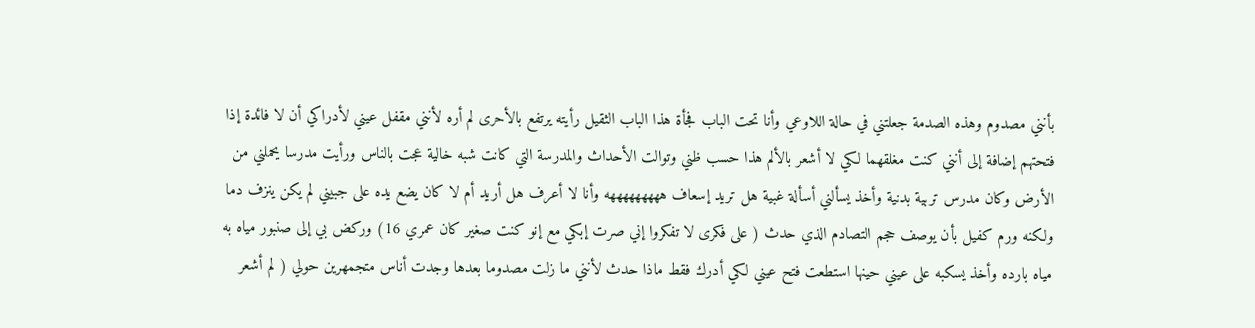بأنني مصدوم وهذه الصدمة جعلتني في حالة اللاوعي وأنا تحت الباب فجأة هذا الباب الثقيل رأيته يرتفع بالأحرى لم أره لأنني مقفل عيني لأدراكي أن لا فائدة إذا فتحتهم إضافة إلى أنني كنت مغلقهما لكي لا أشعر بالألم هذا حسب ظني وتوالت الأحداث والمدرسة التي كانت شبه خالية عجت بالناس ورأيت مدرسا يحملني من الأرض وكان مدرس تربية بدنية وأخذ يسألني أسألة غبية هل تريد إسعاف هههههههههه وأنا لا أعرف هل أريد أم لا كان يضع يده على جبيني لم يكن ينزف دما ولكنه ورم كفيل بأن يوصف حجم التصادم الذي حدث ( على فكرى لا تفكروا إني صرت إبكي مع إنو كنت صغير كان عمري 16) وركض بي إلى صنبور مياه به مياه بارده وأخذ يسكبه على عيني حينها استطعت فتح عيني لكي أدرك فقط ماذا حدث لأنني ما زلت مصدوما بعدها وجدت أناس متجمهرين حولي ( لم أشعر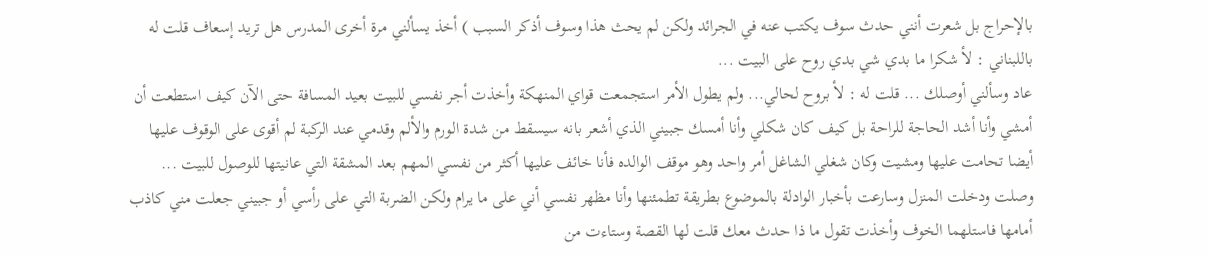بالإحراج بل شعرت أنني حدث سوف يكتب عنه في الجرائد ولكن لم يحث هذا وسوف أذكر السبب ) أخذ يسألني مرة أخرى المدرس هل تريد إسعاف قلت له باللبناني : لأ شكرا ما بدي شي بدي روح على البيت ...
عاد وسألني أوصلك ... قلت له : لأ بروح لحالي... ولم يطول الأمر استجمعت قواي المنهكة وأخذت أجر نفسي للبيت بعيد المسافة حتى الآن كيف استطعت أن أمشي وأنا أشد الحاجة للراحة بل كيف كان شكلي وأنا أمسك جبيني الذي أشعر بانه سيسقط من شدة الورم والألم وقدمي عند الركبة لم أقوى على الوقوف عليها أيضا تحامت عليها ومشيت وكان شغلي الشاغل أمر واحد وهو موقف الوالده فأنا خائف عليها أكثر من نفسي المهم بعد المشقة التي عانيتها للوصول للبيت ... وصلت ودخلت المنزل وسارعت بأخبار الوادلة بالموضوع بطريقة تطمئنها وأنا مظهر نفسي أني على ما يرام ولكن الضربة التي على رأسي أو جبيني جعلت مني كاذب أمامها فاستلهما الخوف وأخذت تقول ما ذا حدث معك قلت لها القصة وستاءت من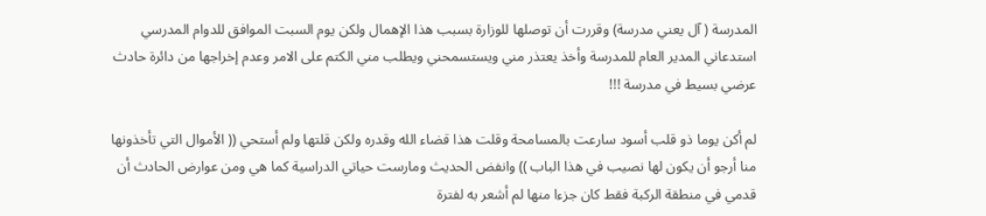المدرسة ( آل يعني مدرسة) وقررت أن توصلها للوزارة بسبب هذا الإهمال ولكن يوم السبت الموافق للدوام المدرسي استدعاني المدير العام للمدرسة وأخذ يعتذر مني ويستسمحني ويطلب مني الكتم على الامر وعدم إخراجها من دائرة حادث عرضي بسيط في مدرسة !!!

لم أكن يوما ذو قلب أسود سارعت بالمسامحة وقلت هذا قضاء الله وقدره ولكن قلتها ولم أستحي (( الأموال التي تأخذونها منا أرجو أن يكون لها نصيب في هذا الباب )) وانفض الحديث ومارست حياتي الدراسية كما هي ومن عوارض الحادث أن قدمي في منطقة الركبة فقط كان جزءا منها لم أشعر به لفترة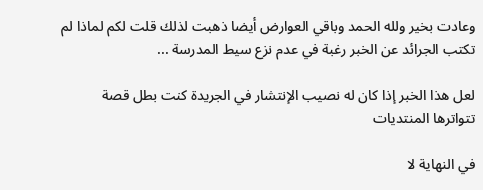وعادت بخير ولله الحمد وباقي العوارض أيضا ذهبت لذلك قلت لكم لماذا لم تكتب الجرائد عن الخبر رغبة في عدم نزع سيط المدرسة ...

لعل هذا الخبر إذا كان له نصيب الإنتشار في الجريدة كنت بطل قصة تتواترها المنتديات

في النهاية لا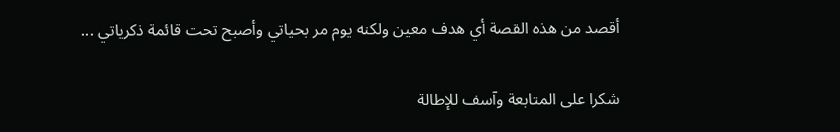أقصد من هذه القصة أي هدف معين ولكنه يوم مر بحياتي وأصبح تحت قائمة ذكرياتي ...

شكرا على المتابعة وآسف للإطالة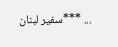... ***سفير لبنان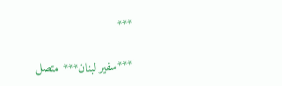***

***سفير لبنان*** متصل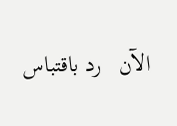الآن   رد باقتباس